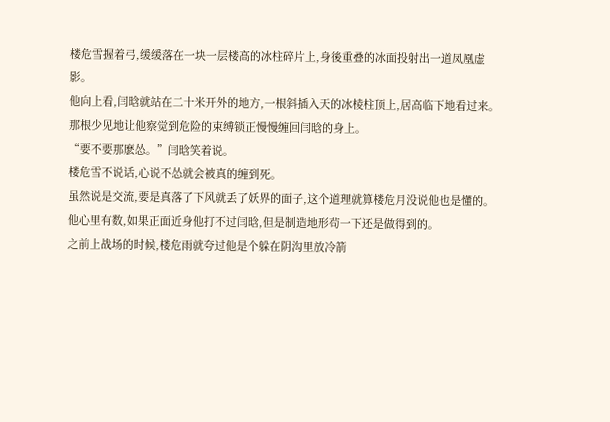楼危雪握着弓,缓缓落在一块一层楼高的冰柱碎片上,身後重叠的冰面投射出一道凤凰虚影。
他向上看,闫晗就站在二十米开外的地方,一根斜插入天的冰棱柱顶上,居高临下地看过来。
那根少见地让他察觉到危险的束缚锁正慢慢缠回闫晗的身上。
“要不要那麽怂。”闫晗笑着说。
楼危雪不说话,心说不怂就会被真的缠到死。
虽然说是交流,要是真落了下风就丢了妖界的面子,这个道理就算楼危月没说他也是懂的。
他心里有数,如果正面近身他打不过闫晗,但是制造地形茍一下还是做得到的。
之前上战场的时候,楼危雨就夸过他是个躲在阴沟里放冷箭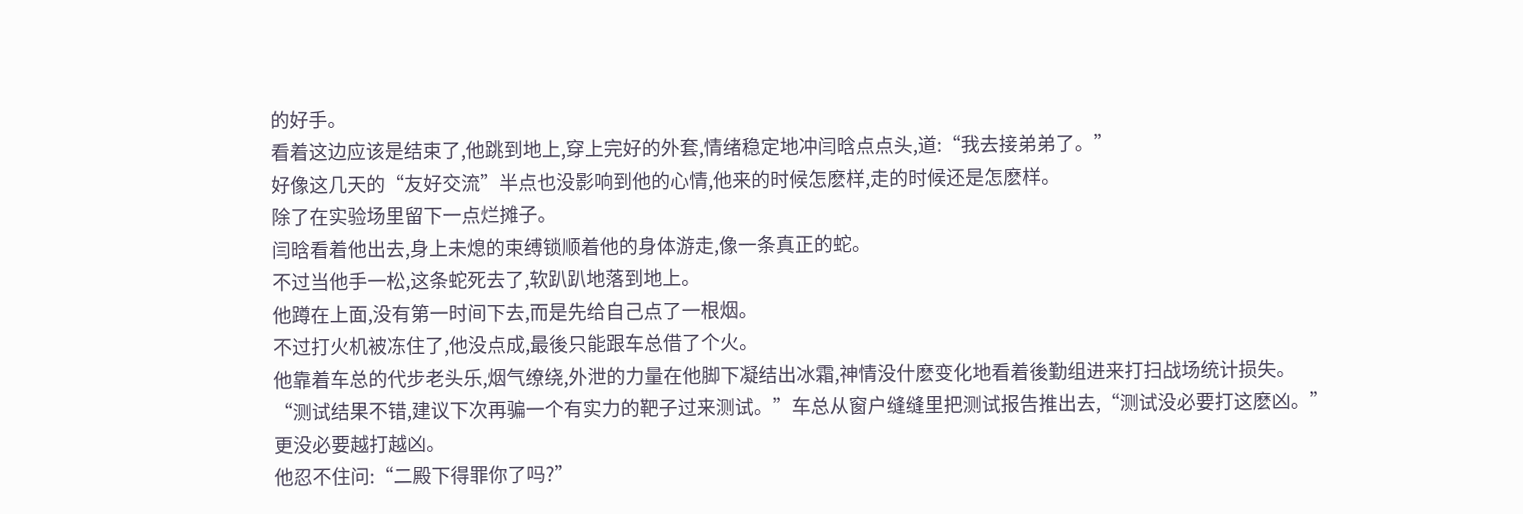的好手。
看着这边应该是结束了,他跳到地上,穿上完好的外套,情绪稳定地冲闫晗点点头,道:“我去接弟弟了。”
好像这几天的“友好交流”半点也没影响到他的心情,他来的时候怎麽样,走的时候还是怎麽样。
除了在实验场里留下一点烂摊子。
闫晗看着他出去,身上未熄的束缚锁顺着他的身体游走,像一条真正的蛇。
不过当他手一松,这条蛇死去了,软趴趴地落到地上。
他蹲在上面,没有第一时间下去,而是先给自己点了一根烟。
不过打火机被冻住了,他没点成,最後只能跟车总借了个火。
他靠着车总的代步老头乐,烟气缭绕,外泄的力量在他脚下凝结出冰霜,神情没什麽变化地看着後勤组进来打扫战场统计损失。
“测试结果不错,建议下次再骗一个有实力的靶子过来测试。”车总从窗户缝缝里把测试报告推出去,“测试没必要打这麽凶。”
更没必要越打越凶。
他忍不住问:“二殿下得罪你了吗?”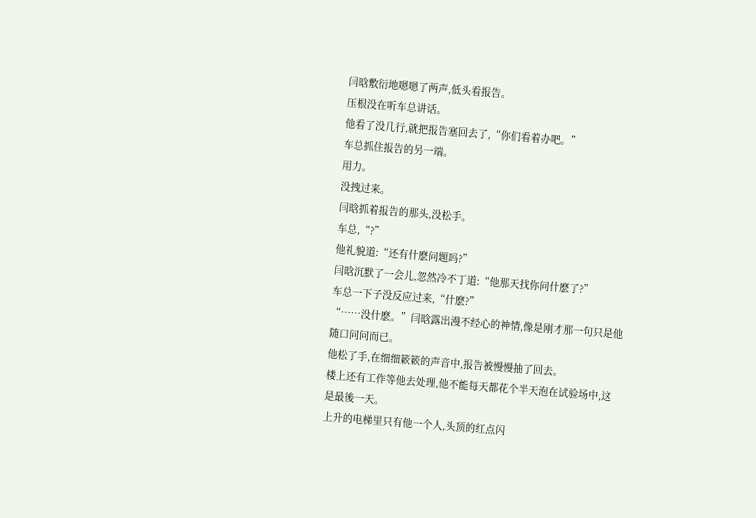闫晗敷衍地嗯嗯了两声,低头看报告。
压根没在听车总讲话。
他看了没几行,就把报告塞回去了,“你们看着办吧。”
车总抓住报告的另一端。
用力。
没拽过来。
闫晗抓着报告的那头,没松手。
车总,“?”
他礼貌道:“还有什麽问题吗?”
闫晗沉默了一会儿,忽然冷不丁道:“他那天找你问什麽了?”
车总一下子没反应过来,“什麽?”
“……没什麽。”闫晗露出漫不经心的神情,像是刚才那一句只是他随口问问而已。
他松了手,在细细簌簌的声音中,报告被慢慢抽了回去。
楼上还有工作等他去处理,他不能每天都花个半天泡在试验场中,这是最後一天。
上升的电梯里只有他一个人,头顶的红点闪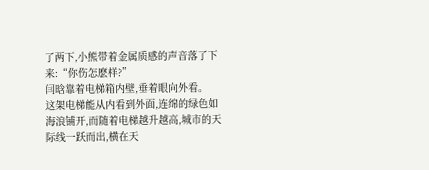了两下,小熊带着金属质感的声音落了下来:“你伤怎麽样?”
闫晗靠着电梯箱内壁,垂着眼向外看。
这架电梯能从内看到外面,连绵的绿色如海浪铺开,而随着电梯越升越高,城市的天际线一跃而出,横在天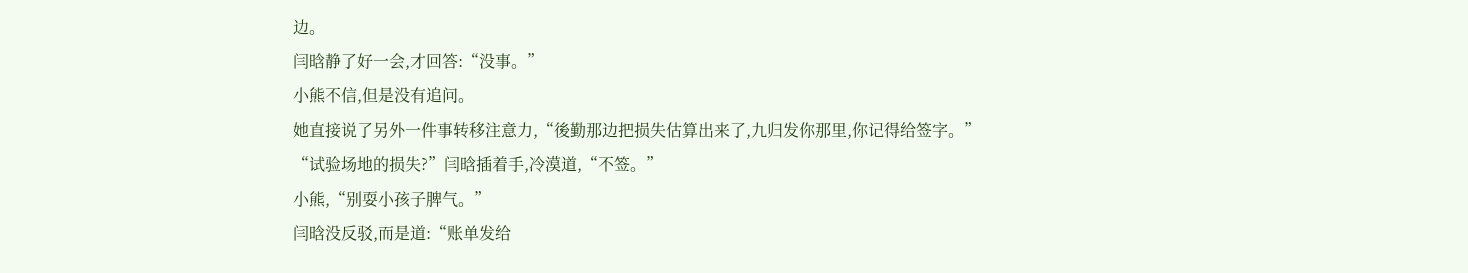边。
闫晗静了好一会,才回答:“没事。”
小熊不信,但是没有追问。
她直接说了另外一件事转移注意力,“後勤那边把损失估算出来了,九归发你那里,你记得给签字。”
“试验场地的损失?”闫晗插着手,冷漠道,“不签。”
小熊,“别耍小孩子脾气。”
闫晗没反驳,而是道:“账单发给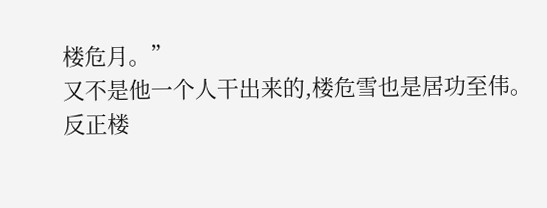楼危月。”
又不是他一个人干出来的,楼危雪也是居功至伟。
反正楼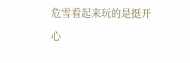危雪看起来玩的是挺开心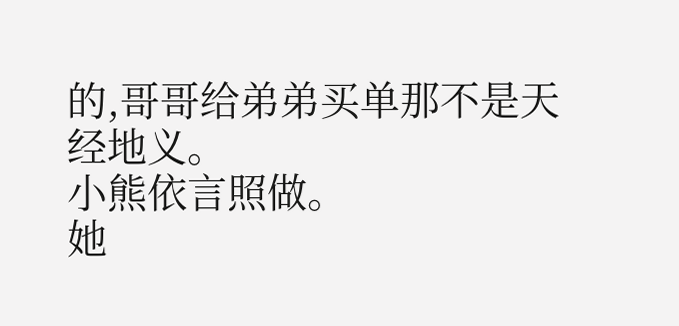的,哥哥给弟弟买单那不是天经地义。
小熊依言照做。
她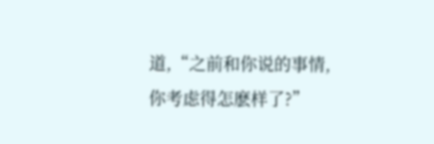道,“之前和你说的事情,你考虑得怎麽样了?”